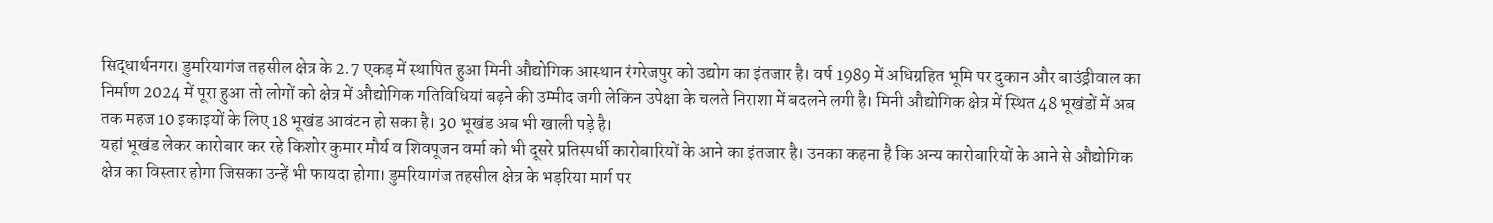सिद्धार्थनगर। डुमरियागंज तहसील क्षेत्र के 2.7 एकड़ में स्थापित हुआ मिनी औद्योगिक आस्थान रंगरेजपुर को उद्योग का इंतजार है। वर्ष 1989 में अधिग्रहित भूमि पर दुकान और बाउंड्रीवाल का निर्माण 2024 में पूरा हुआ तो लोगों को क्षेत्र में औद्योगिक गतिविधियां बढ़ने की उम्मीद जगी लेकिन उपेक्षा के चलते निराशा में बदलने लगी है। मिनी औद्योगिक क्षेत्र में स्थित 48 भूखंडों में अब तक महज 10 इकाइयों के लिए 18 भूखंड आवंटन हो सका है। 30 भूखंड अब भी खाली पड़े है।
यहां भूखंड लेकर कारोबार कर रहे किशोर कुमार मौर्य व शिवपूजन वर्मा को भी दूसरे प्रतिस्पर्धी कारोबारियों के आने का इंतजार है। उनका कहना है कि अन्य कारोबारियों के आने से औद्योगिक क्षेत्र का विस्तार होगा जिसका उन्हें भी फायदा होगा। डुमरियागंज तहसील क्षेत्र के भड़रिया मार्ग पर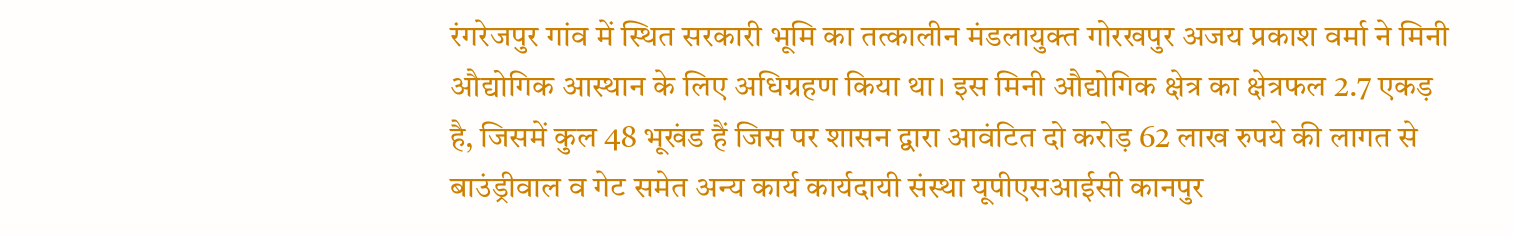रंगरेजपुर गांव में स्थित सरकारी भूमि का तत्कालीन मंडलायुक्त गोरखपुर अजय प्रकाश वर्मा ने मिनी औद्योगिक आस्थान के लिए अधिग्रहण किया था। इस मिनी औद्योगिक क्षेत्र का क्षेत्रफल 2.7 एकड़ है, जिसमें कुल 48 भूखंड हैं जिस पर शासन द्वारा आवंटित दो करोड़ 62 लाख रुपये की लागत से बाउंड्रीवाल व गेट समेत अन्य कार्य कार्यदायी संस्था यूपीएसआईसी कानपुर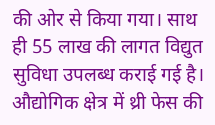की ओर से किया गया। साथ ही 55 लाख की लागत विद्युत सुविधा उपलब्ध कराई गई है।
औद्योगिक क्षेत्र में थ्री फेस की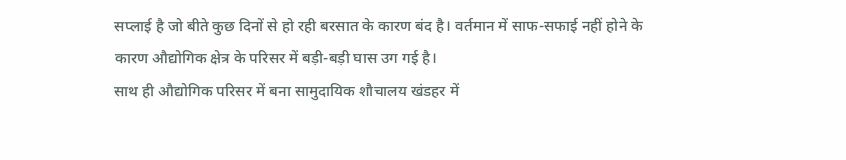सप्लाई है जो बीते कुछ दिनों से हो रही बरसात के कारण बंद है। वर्तमान में साफ-सफाई नहीं होने के कारण औद्योगिक क्षेत्र के परिसर में बड़ी-बड़ी घास उग गई है।
साथ ही औद्योगिक परिसर में बना सामुदायिक शौचालय खंडहर में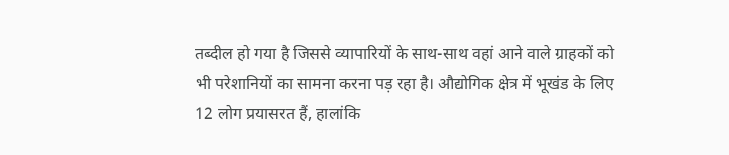तब्दील हो गया है जिससे व्यापारियों के साथ-साथ वहां आने वाले ग्राहकों को भी परेशानियों का सामना करना पड़ रहा है। औद्योगिक क्षेत्र में भूखंड के लिए 12 लोग प्रयासरत हैं, हालांकि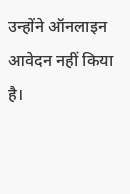उन्होंने ऑनलाइन आवेदन नहीं किया है।